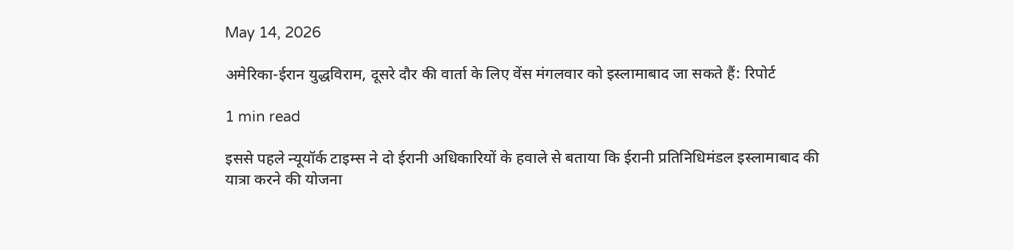May 14, 2026

अमेरिका-ईरान युद्धविराम, दूसरे दौर की वार्ता के लिए वेंस मंगलवार को इस्लामाबाद जा सकते हैं: रिपोर्ट

1 min read

इससे पहले न्यूयॉर्क टाइम्स ने दो ईरानी अधिकारियों के हवाले से बताया कि ईरानी प्रतिनिधिमंडल इस्लामाबाद की यात्रा करने की योजना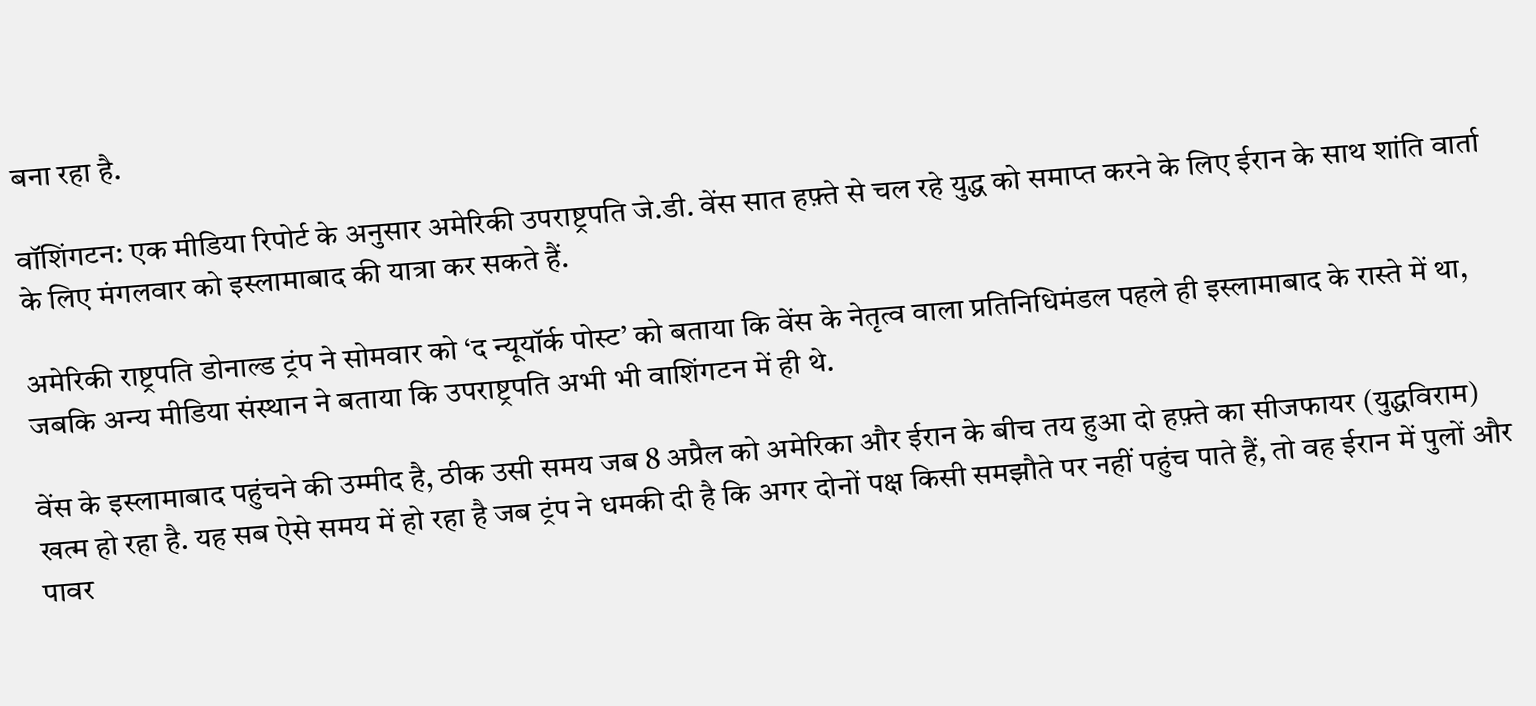बना रहा है.

वॉशिंगटन: एक मीडिया रिपोर्ट के अनुसार अमेरिकी उपराष्ट्रपति जे.डी. वेंस सात हफ़्ते से चल रहे युद्ध को समाप्त करने के लिए ईरान के साथ शांति वार्ता के लिए मंगलवार को इस्लामाबाद की यात्रा कर सकते हैं.

अमेरिकी राष्ट्रपति डोनाल्ड ट्रंप ने सोमवार को ‘द न्यूयॉर्क पोस्ट’ को बताया कि वेंस के नेतृत्व वाला प्रतिनिधिमंडल पहले ही इस्लामाबाद के रास्ते में था, जबकि अन्य मीडिया संस्थान ने बताया कि उपराष्ट्रपति अभी भी वाशिंगटन में ही थे.

वेंस के इस्लामाबाद पहुंचने की उम्मीद है, ठीक उसी समय जब 8 अप्रैल को अमेरिका और ईरान के बीच तय हुआ दो हफ़्ते का सीजफायर (युद्धविराम) खत्म हो रहा है. यह सब ऐसे समय में हो रहा है जब ट्रंप ने धमकी दी है कि अगर दोनों पक्ष किसी समझौते पर नहीं पहुंच पाते हैं, तो वह ईरान में पुलों और पावर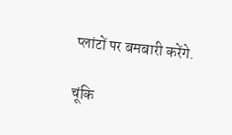प्लांटों पर बमबारी करेंगे.

चूंकि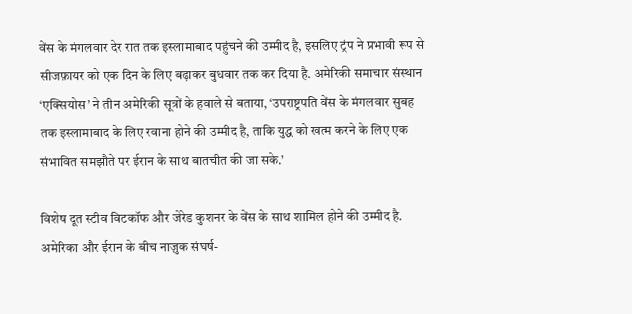वेंस के मंगलवार देर रात तक इस्लामाबाद पहुंचने की उम्मीद है, इसलिए ट्रंप ने प्रभावी रूप से सीजफ़ायर को एक दिन के लिए बढ़ाकर बुधवार तक कर दिया है. अमेरिकी समाचार संस्थान ‘एक्सियोस’ ने तीन अमेरिकी सूत्रों के हवाले से बताया, ‘उपराष्ट्रपति वेंस के मंगलवार सुबह तक इस्लामाबाद के लिए रवाना होने की उम्मीद है, ताकि युद्ध को खत्म करने के लिए एक संभावित समझौते पर ईरान के साथ बातचीत की जा सके.’

विशेष दूत स्टीव विटकॉफ और जेरेड कुशनर के वेंस के साथ शामिल होने की उम्मीद है. अमेरिका और ईरान के बीच नाज़ुक संघर्ष-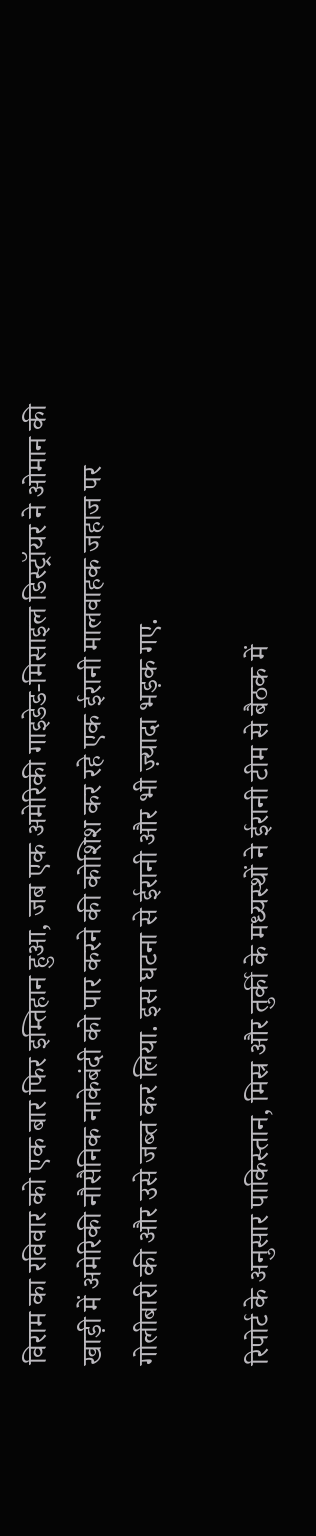विराम का रविवार को एक बार फिर इम्तिहान हुआ, जब एक अमेरिकी गाइडेड-मिसाइल डिस्ट्रॉयर ने ओमान की खाड़ी में अमेरिकी नौसैनिक नाकेबंदी को पार करने की कोशिश कर रहे एक ईरानी मालवाहक जहाज पर गोलीबारी की और उसे जब्त कर लिया. इस घटना से ईरानी और भी ज़्यादा भड़क गए.

रिपोर्ट के अनुसार पाकिस्तान, मिस्र और तुर्की के मध्यस्थों ने ईरानी टीम से बैठक में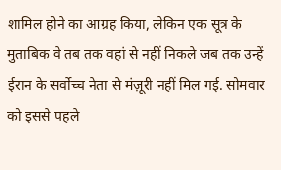शामिल होने का आग्रह किया, लेकिन एक सूत्र के मुताबिक वे तब तक वहां से नहीं निकले जब तक उन्हें ईरान के सर्वोच्च नेता से मंज़ूरी नहीं मिल गई. सोमवार को इससे पहले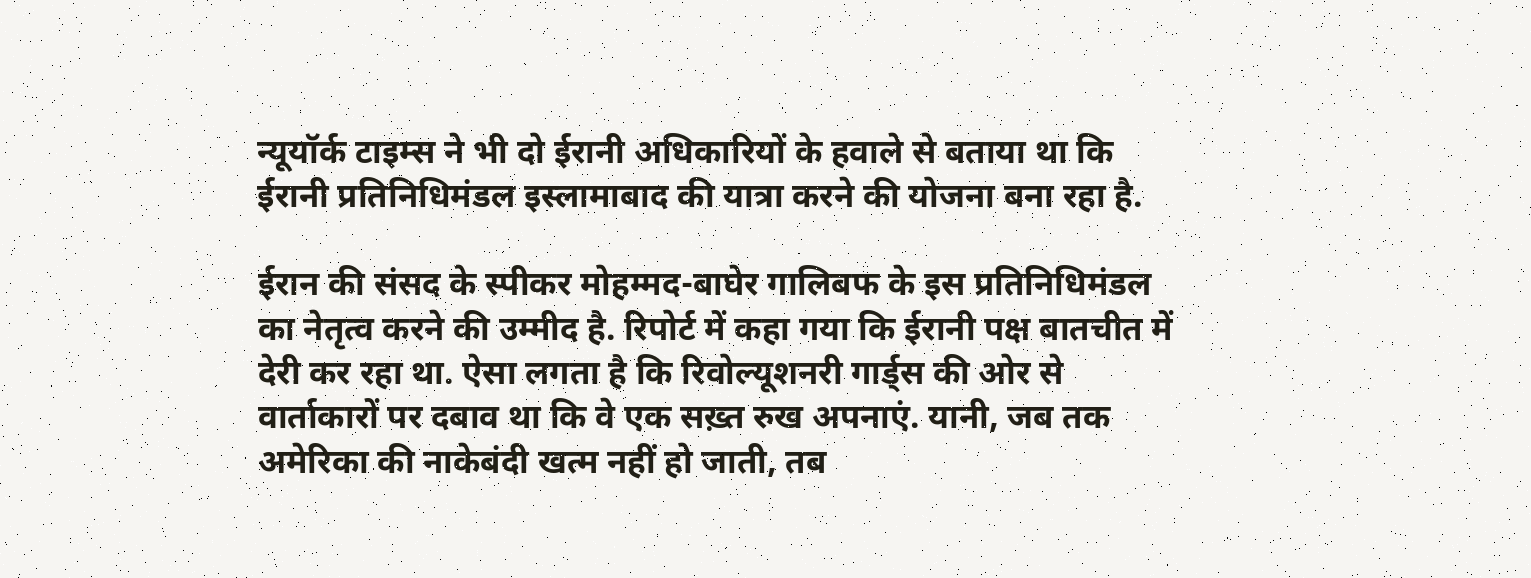न्यूयॉर्क टाइम्स ने भी दो ईरानी अधिकारियों के हवाले से बताया था कि ईरानी प्रतिनिधिमंडल इस्लामाबाद की यात्रा करने की योजना बना रहा है.

ईरान की संसद के स्पीकर मोहम्मद-बाघेर गालिबफ के इस प्रतिनिधिमंडल का नेतृत्व करने की उम्मीद है. रिपोर्ट में कहा गया कि ईरानी पक्ष बातचीत में देरी कर रहा था. ऐसा लगता है कि रिवोल्यूशनरी गार्ड्स की ओर से वार्ताकारों पर दबाव था कि वे एक सख़्त रुख अपनाएं. यानी, जब तक अमेरिका की नाकेबंदी खत्म नहीं हो जाती, तब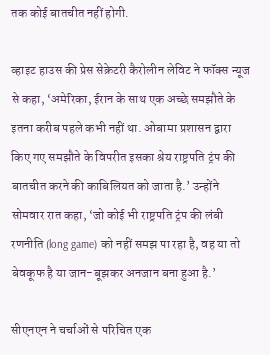तक कोई बातचीत नहीं होगी.

व्हाइट हाउस की प्रेस सेक्रेटरी कैरोलीन लेविट ने फॉक्स न्यूज से कहा, ‘अमेरिका, ईरान के साथ एक अच्छे समझौते के इतना करीब पहले कभी नहीं था. ओबामा प्रशासन द्वारा किए गए समझौते के विपरीत इसका श्रेय राष्ट्रपति ट्रंप की बातचीत करने की काबिलियत को जाता है.’ उन्होंने सोमवार रात कहा, ‘जो कोई भी राष्ट्रपति ट्रंप की लंबी रणनीति (long game) को नहीं समझ पा रहा है, वह या तो बेवकूफ है या जान-बूझकर अनजान बना हुआ है.’

सीएनएन ने चर्चाओं से परिचित एक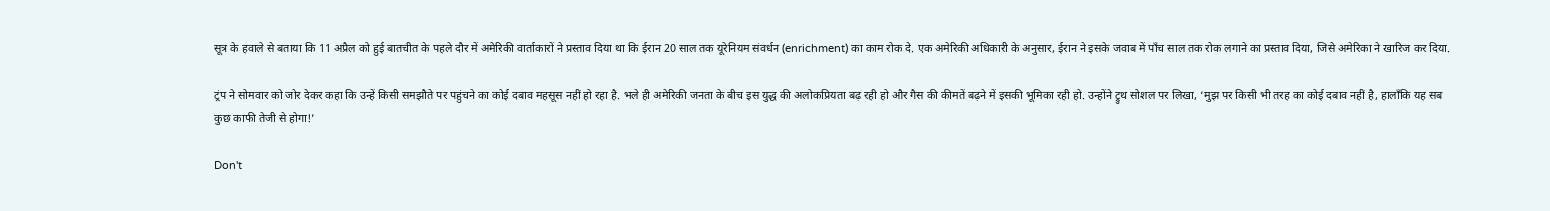सूत्र के हवाले से बताया कि 11 अप्रैल को हुई बातचीत के पहले दौर में अमेरिकी वार्ताकारों ने प्रस्ताव दिया था कि ईरान 20 साल तक यूरेनियम संवर्धन (enrichment) का काम रोक दे. एक अमेरिकी अधिकारी के अनुसार, ईरान ने इसके जवाब में पाँच साल तक रोक लगाने का प्रस्ताव दिया, जिसे अमेरिका ने खारिज कर दिया.

ट्रंप ने सोमवार को जोर देकर कहा कि उन्हें किसी समझौते पर पहुंचने का कोई दबाव महसूस नहीं हो रहा है. भले ही अमेरिकी जनता के बीच इस युद्ध की अलोकप्रियता बढ़ रही हो और गैस की कीमतें बढ़ने में इसकी भूमिका रही हो. उन्होंने ट्रुथ सोशल पर लिखा, ‘मुझ पर किसी भी तरह का कोई दबाव नहीं है, हालाँकि यह सब कुछ काफी तेजी से होगा!’

Don't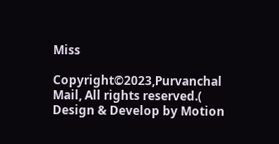Miss

Copyright©2023,Purvanchal Mail, All rights reserved.( Design & Develop by Motion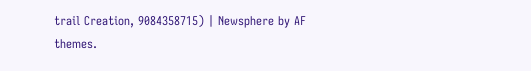trail Creation, 9084358715) | Newsphere by AF themes.